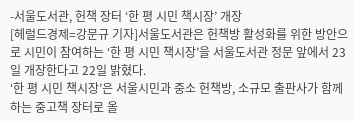-서울도서관, 헌책 장터 ‘한 평 시민 책시장’ 개장
[헤럴드경제=강문규 기자]서울도서관은 헌책방 활성화를 위한 방안으로 시민이 참여하는 ‘한 평 시민 책시장’을 서울도서관 정문 앞에서 23일 개장한다고 22일 밝혔다.
‘한 평 시민 책시장’은 서울시민과 중소 헌책방, 소규모 출판사가 함께 하는 중고책 장터로 올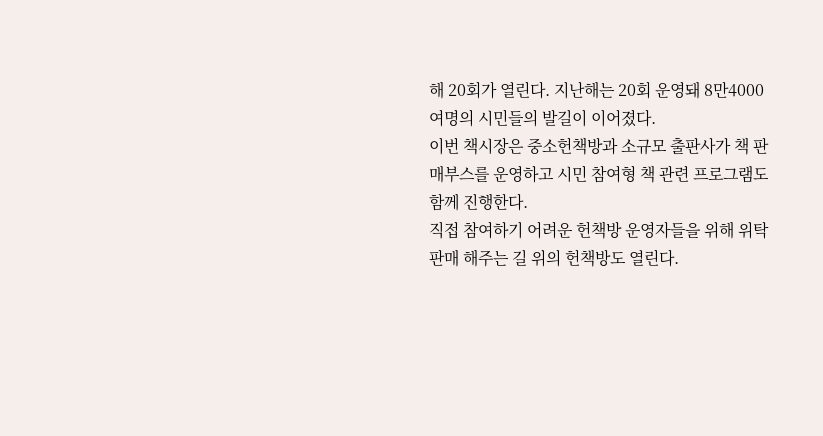해 20회가 열린다. 지난해는 20회 운영돼 8만4000여명의 시민들의 발길이 이어졌다.
이번 책시장은 중소헌책방과 소규모 출판사가 책 판매부스를 운영하고 시민 참여형 책 관련 프로그램도 함께 진행한다.
직접 참여하기 어려운 헌책방 운영자들을 위해 위탁 판매 해주는 길 위의 헌책방도 열린다.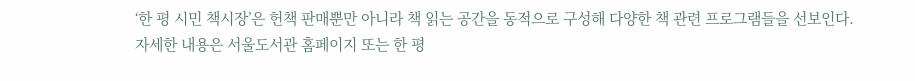‘한 평 시민 책시장’은 헌책 판매뿐만 아니라 책 읽는 공간을 동적으로 구성해 다양한 책 관련 프로그램들을 선보인다.
자세한 내용은 서울도서관 홈페이지 또는 한 평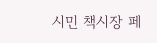시민 책시장 페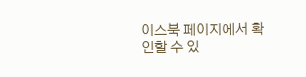이스북 페이지에서 확인할 수 있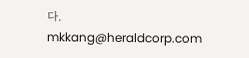다.
mkkang@heraldcorp.com